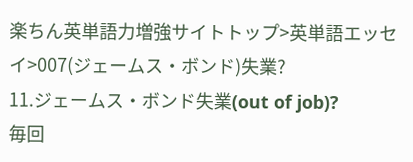楽ちん英単語力増強サイトトップ>英単語エッセイ>007(ジェームス・ボンド)失業?
11.ジェームス・ボンド失業(out of job)?
毎回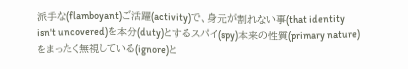派手な(flamboyant)ご活躍(activity)で、身元が割れない事(that identity isn't uncovered)を本分(duty)とするスパイ(spy)本来の性質(primary nature)をまったく無視している(ignore)と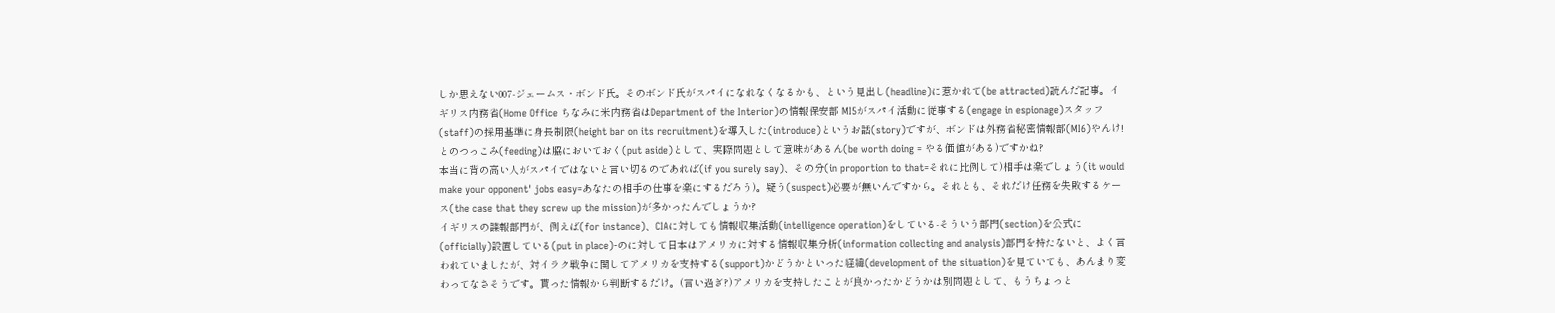しか思えない007-ジェームス・ボンド氏。そのボンド氏がスパイになれなくなるかも、という見出し(headline)に惹かれて(be attracted)読んだ記事。イギリス内務省(Home Office ちなみに米内務省はDepartment of the Interior)の情報保安部 MI5がスパイ活動に従事する(engage in espionage)スタッフ(staff)の採用基準に身長制限(height bar on its recruitment)を導入した(introduce)というお話(story)ですが、ボンドは外務省秘密情報部(MI6)やんけ! とのつっこみ(feeding)は脇においておく(put aside)として、実際問題として意味があるん(be worth doing = やる価値がある)ですかね?
本当に背の高い人がスパイではないと言い切るのであれば(if you surely say)、その分(in proportion to that=それに比例して)相手は楽でしょう(it would make your opponent' jobs easy=あなたの相手の仕事を楽にするだろう)。疑う(suspect)必要が無いんですから。それとも、それだけ任務を失敗するケース(the case that they screw up the mission)が多かったんでしょうか?
イギリスの諜報部門が、例えば(for instance)、CIAに対しても情報収集活動(intelligence operation)をしている-そういう部門(section)を公式に(officially)設置している(put in place)-のに対して日本はアメリカに対する情報収集分析(information collecting and analysis)部門を持たないと、よく言われていましたが、対イラク戦争に関してアメリカを支持する(support)かどうかといった経緯(development of the situation)を見ていても、あんまり変わってなさそうです。貰った情報から判断するだけ。(言い過ぎ?)アメリカを支持したことが良かったかどうかは別問題として、もうちょっと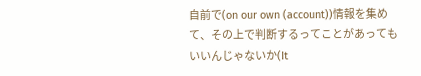自前で(on our own (account))情報を集めて、その上で判断するってことがあってもいいんじゃないか(It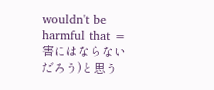wouldn't be harmful that = 害にはならないだろう)と思う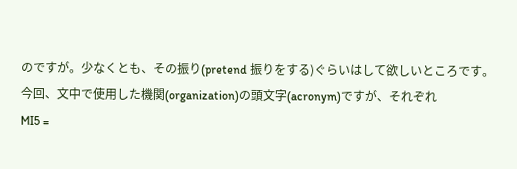のですが。少なくとも、その振り(pretend 振りをする)ぐらいはして欲しいところです。
今回、文中で使用した機関(organization)の頭文字(acronym)ですが、それぞれ
MI5 =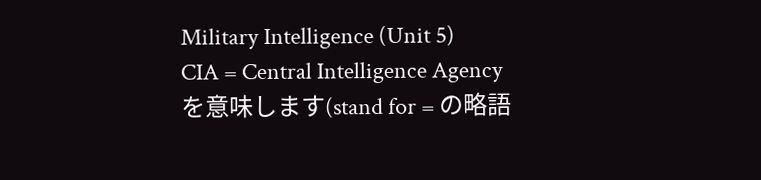Military Intelligence (Unit 5)
CIA = Central Intelligence Agency
を意味します(stand for = の略語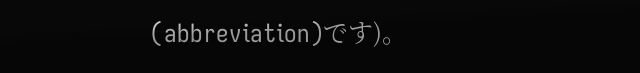(abbreviation)です)。